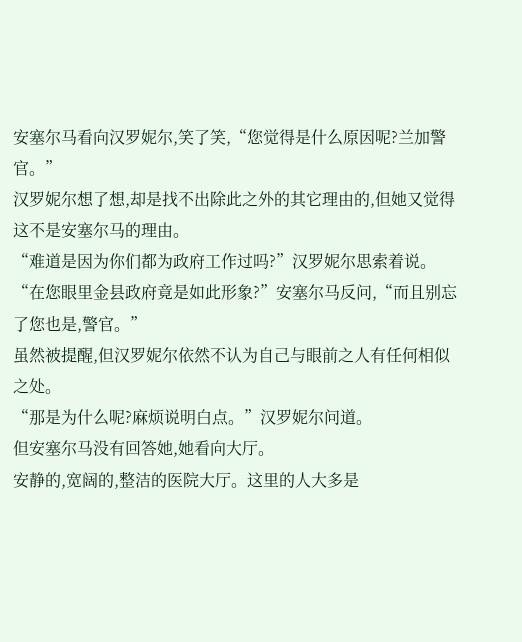安塞尔马看向汉罗妮尔,笑了笑,“您觉得是什么原因呢?兰加警官。”
汉罗妮尔想了想,却是找不出除此之外的其它理由的,但她又觉得这不是安塞尔马的理由。
“难道是因为你们都为政府工作过吗?”汉罗妮尔思索着说。
“在您眼里金县政府竟是如此形象?”安塞尔马反问,“而且别忘了您也是,警官。”
虽然被提醒,但汉罗妮尔依然不认为自己与眼前之人有任何相似之处。
“那是为什么呢?麻烦说明白点。”汉罗妮尔问道。
但安塞尔马没有回答她,她看向大厅。
安静的,宽阔的,整洁的医院大厅。这里的人大多是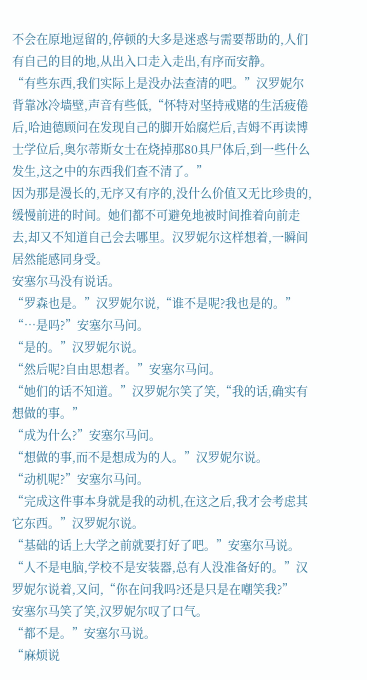不会在原地逗留的,停顿的大多是迷惑与需要帮助的,人们有自己的目的地,从出入口走入走出,有序而安静。
“有些东西,我们实际上是没办法查清的吧。”汉罗妮尔背靠冰冷墙壁,声音有些低,“怀特对坚持戒赌的生活疲倦后,哈迪德顾问在发现自己的脚开始腐烂后,吉姆不再读博士学位后,奥尔蒂斯女士在烧掉那80具尸体后,到一些什么发生,这之中的东西我们查不清了。”
因为那是漫长的,无序又有序的,没什么价值又无比珍贵的,缓慢前进的时间。她们都不可避免地被时间推着向前走去,却又不知道自己会去哪里。汉罗妮尔这样想着,一瞬间居然能感同身受。
安塞尔马没有说话。
“罗森也是。”汉罗妮尔说,“谁不是呢?我也是的。”
“…是吗?”安塞尔马问。
“是的。”汉罗妮尔说。
“然后呢?自由思想者。”安塞尔马问。
“她们的话不知道。”汉罗妮尔笑了笑,“我的话,确实有想做的事。”
“成为什么?”安塞尔马问。
“想做的事,而不是想成为的人。”汉罗妮尔说。
“动机呢?”安塞尔马问。
“完成这件事本身就是我的动机,在这之后,我才会考虑其它东西。”汉罗妮尔说。
“基础的话上大学之前就要打好了吧。”安塞尔马说。
“人不是电脑,学校不是安装器,总有人没准备好的。”汉罗妮尔说着,又问,“你在问我吗?还是只是在嘲笑我?”
安塞尔马笑了笑,汉罗妮尔叹了口气。
“都不是。”安塞尔马说。
“麻烦说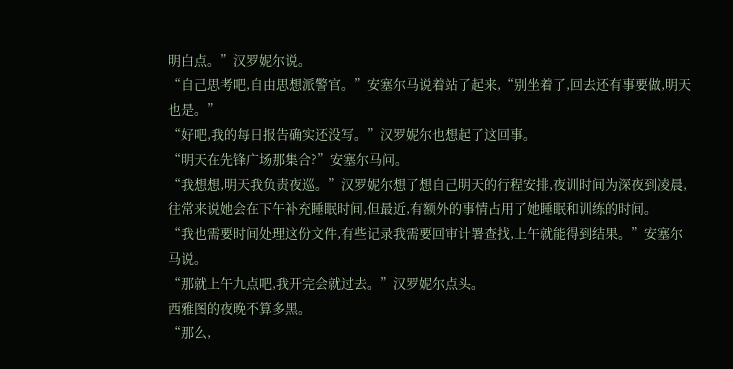明白点。”汉罗妮尔说。
“自己思考吧,自由思想派警官。”安塞尔马说着站了起来,“别坐着了,回去还有事要做,明天也是。”
“好吧,我的每日报告确实还没写。”汉罗妮尔也想起了这回事。
“明天在先锋广场那集合?”安塞尔马问。
“我想想,明天我负责夜巡。”汉罗妮尔想了想自己明天的行程安排,夜训时间为深夜到凌晨,往常来说她会在下午补充睡眠时间,但最近,有额外的事情占用了她睡眠和训练的时间。
“我也需要时间处理这份文件,有些记录我需要回审计署查找,上午就能得到结果。”安塞尔马说。
“那就上午九点吧,我开完会就过去。”汉罗妮尔点头。
西雅图的夜晚不算多黑。
“那么,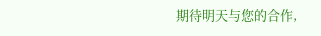期待明天与您的合作,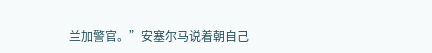兰加警官。”安塞尔马说着朝自己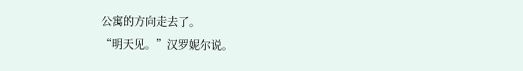公寓的方向走去了。
“明天见。”汉罗妮尔说。